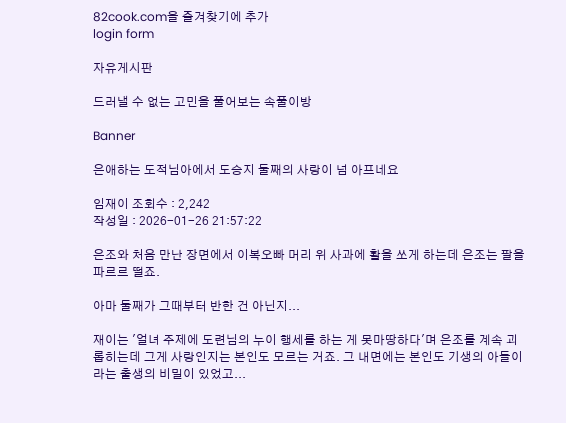82cook.com을 즐겨찾기에 추가
login form

자유게시판

드러낼 수 없는 고민을 풀어보는 속풀이방

Banner

은애하는 도적님아에서 도승지 둘째의 사랑이 넘 아프네요

임재이 조회수 : 2,242
작성일 : 2026-01-26 21:57:22

은조와 처음 만난 장면에서 이복오빠 머리 위 사과에 활을 쏘게 하는데 은조는 팔을 파르르 떨죠.

아마 둘째가 그때부터 반한 건 아닌지...

재이는 '얼녀 주제에 도련님의 누이 행세를 하는 게 못마땅하다'며 은조를 계속 괴롭히는데 그게 사랑인지는 본인도 모르는 거죠. 그 내면에는 본인도 기생의 아들이라는 출생의 비밀이 있었고...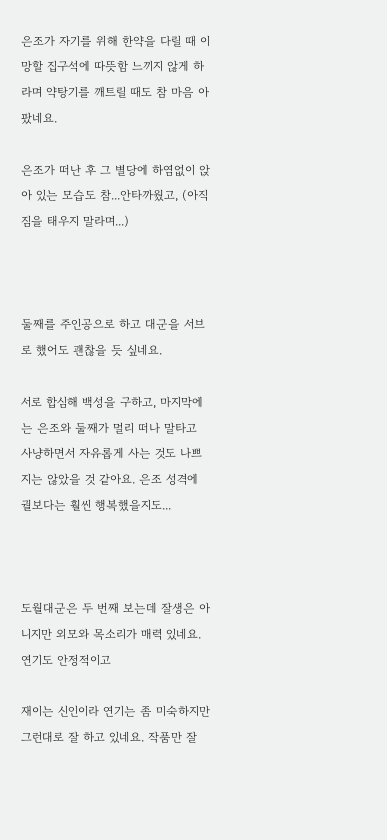은조가 자기를 위해 한약을 다릴 때 이 망할 집구석에 따뜻함 느끼지 않게 하라며 약탕기를 깨트릴 때도 참 마음 아팠네요.

은조가 떠난 후 그 별당에 하염없이 앉아 있는 모습도 참...안타까웠고, (아직 짐을 태우지 말라며...)



둘째를 주인공으로 하고 대군을 서브로 했어도 괜찮을 듯 싶네요.

서로 합심해 백성을 구하고, 마지막에는 은조와 둘째가 멀리 떠나 말타고 사냥하면서 자유롭게 사는 것도 나쁘지는 않았을 것 같아요. 은조 성격에 궐보다는 훨씬 행복했을지도...



도월대군은 두 번째 보는데 잘생은 아니지만 외모와 목소리가 매력 있네요. 연기도 안정적이고

재이는 신인이라 연기는 좀 미숙하지만 그런대로 잘 하고 있네요. 작품만 잘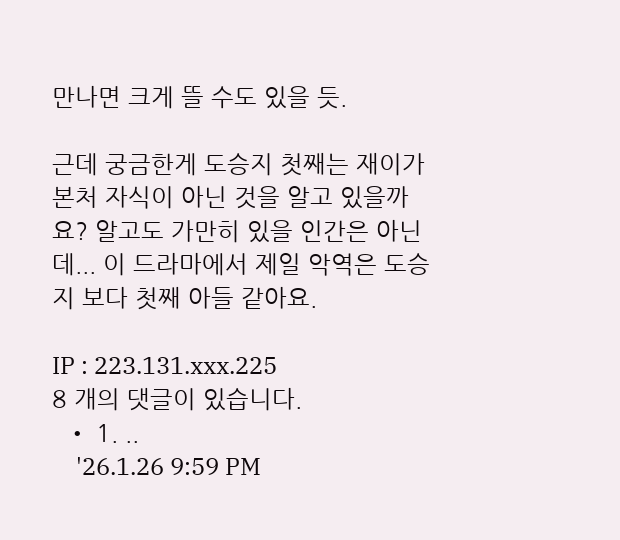만나면 크게 뜰 수도 있을 듯.

근데 궁금한게 도승지 첫째는 재이가 본처 자식이 아닌 것을 알고 있을까요? 알고도 가만히 있을 인간은 아닌데... 이 드라마에서 제일 악역은 도승지 보다 첫째 아들 같아요.

IP : 223.131.xxx.225
8 개의 댓글이 있습니다.
  • 1. ..
    '26.1.26 9:59 PM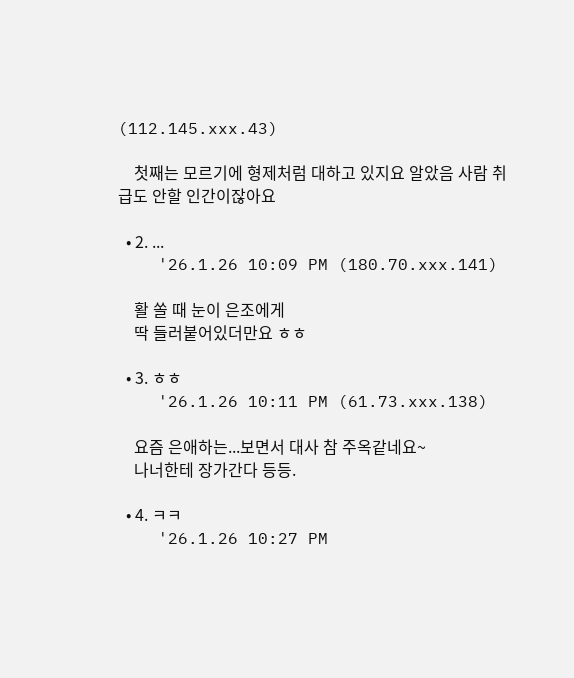(112.145.xxx.43)

    첫째는 모르기에 형제처럼 대하고 있지요 알았음 사람 취급도 안할 인간이잖아요

  • 2. ...
    '26.1.26 10:09 PM (180.70.xxx.141)

    활 쏠 때 눈이 은조에게
    딱 들러붙어있더만요 ㅎㅎ

  • 3. ㅎㅎ
    '26.1.26 10:11 PM (61.73.xxx.138)

    요즘 은애하는...보면서 대사 참 주옥같네요~
    나너한테 장가간다 등등.

  • 4. ㅋㅋ
    '26.1.26 10:27 PM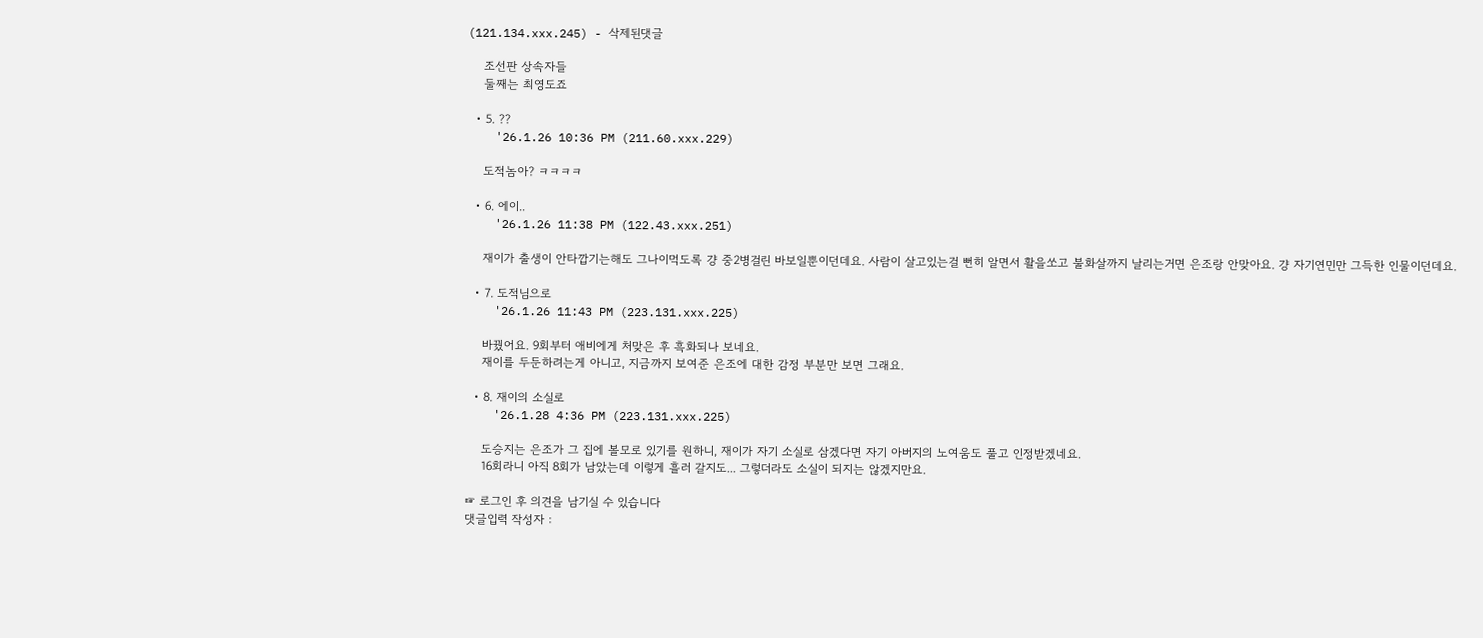(121.134.xxx.245) - 삭제된댓글

    조선판 상속자들
    둘째는 최영도죠

  • 5. ??
    '26.1.26 10:36 PM (211.60.xxx.229)

    도적놈아? ㅋㅋㅋㅋ

  • 6. 에이..
    '26.1.26 11:38 PM (122.43.xxx.251)

    재이가 출생이 안타깝기는해도 그나이먹도록 걍 중2병걸린 바보일뿐이던데요. 사람이 살고있는걸 뻔히 알면서 활을쏘고 불화살까지 날리는거면 은조랑 안맞아요. 걍 자기연민만 그득한 인물이던데요.

  • 7. 도적님으로
    '26.1.26 11:43 PM (223.131.xxx.225)

    바꿨어요. 9회부터 애비에게 처맞은 후 흑화되나 보네요.
    재이를 두둔하려는게 아니고, 지금까지 보여준 은조에 대한 감정 부분만 보면 그래요.

  • 8. 재이의 소실로
    '26.1.28 4:36 PM (223.131.xxx.225)

    도승지는 은조가 그 집에 볼모로 있기를 원하니, 재이가 자기 소실로 삼겠다면 자기 아버지의 노여움도 풀고 인정받겠네요.
    16회라니 아직 8회가 남았는데 이렇게 흘러 갈지도... 그렇더라도 소실이 되지는 않겠지만요.

☞ 로그인 후 의견을 남기실 수 있습니다
댓글입력 작성자 :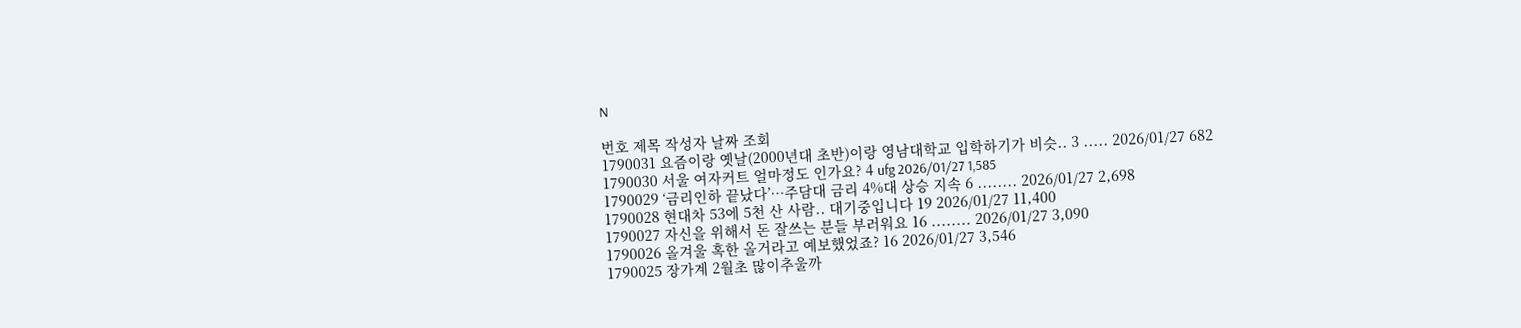N

번호 제목 작성자 날짜 조회
1790031 요즘이랑 옛날(2000년대 초반)이랑 영남대학교 입학하기가 비슷.. 3 ..... 2026/01/27 682
1790030 서울 여자커트 얼마정도 인가요? 4 ufg 2026/01/27 1,585
1790029 ‘금리인하 끝났다’…주담대 금리 4%대 상승 지속 6 ........ 2026/01/27 2,698
1790028 현대차 53에 5천 산 사람.. 대기중입니다 19 2026/01/27 11,400
1790027 자신을 위해서 돈 잘쓰는 분들 부러워요 16 ........ 2026/01/27 3,090
1790026 올겨울 혹한 올거라고 예보했었죠? 16 2026/01/27 3,546
1790025 장가계 2월초 많이추울까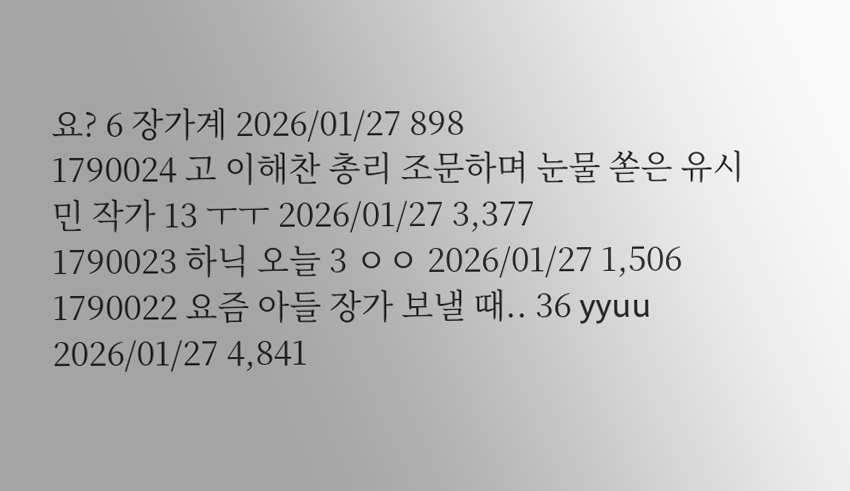요? 6 장가계 2026/01/27 898
1790024 고 이해찬 총리 조문하며 눈물 쏟은 유시민 작가 13 ㅜㅜ 2026/01/27 3,377
1790023 하닉 오늘 3 ㅇㅇ 2026/01/27 1,506
1790022 요즘 아들 장가 보낼 때.. 36 yyuu 2026/01/27 4,841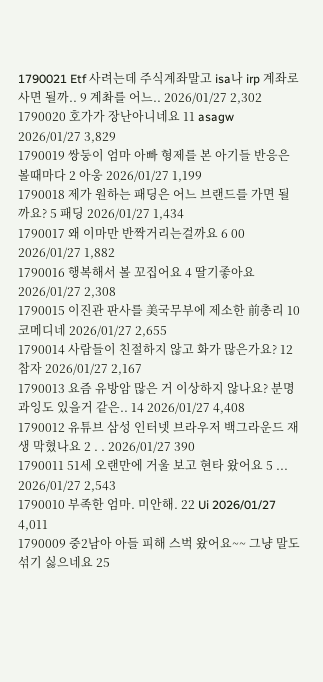1790021 Etf 사려는데 주식계좌말고 isa나 irp 계좌로 사면 될까.. 9 계촤를 어느.. 2026/01/27 2,302
1790020 호가가 장난아니네요 11 asagw 2026/01/27 3,829
1790019 쌍둥이 엄마 아빠 형제를 본 아기들 반응은 볼때마다 2 아웅 2026/01/27 1,199
1790018 제가 원하는 패딩은 어느 브랜드를 가면 될까요? 5 패딩 2026/01/27 1,434
1790017 왜 이마만 반짝거리는걸까요 6 00 2026/01/27 1,882
1790016 행복해서 볼 꼬집어요 4 딸기좋아요 2026/01/27 2,308
1790015 이진관 판사를 美국무부에 제소한 前총리 10 코메디네 2026/01/27 2,655
1790014 사람들이 친절하지 않고 화가 많은가요? 12 참자 2026/01/27 2,167
1790013 요즘 유방암 많은 거 이상하지 않나요? 분명 과잉도 있을거 같은.. 14 2026/01/27 4,408
1790012 유튜브 삼성 인터넷 브라우저 백그라운드 재생 막혔나요 2 . . 2026/01/27 390
1790011 51세 오랜만에 거울 보고 현타 왔어요 5 ... 2026/01/27 2,543
1790010 부족한 엄마. 미안해. 22 Ui 2026/01/27 4,011
1790009 중2남아 아들 피해 스벅 왔어요~~ 그냥 말도 섞기 싫으네요 25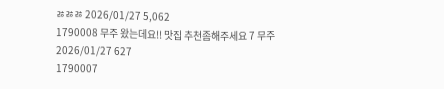ㅀㅀㅀ 2026/01/27 5,062
1790008 무주 왔는데요!! 맛집 추천좀해주세요 7 무주 2026/01/27 627
1790007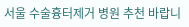서울 수술흉터제거 병원 추천 바랍니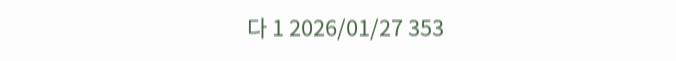다 1 2026/01/27 353